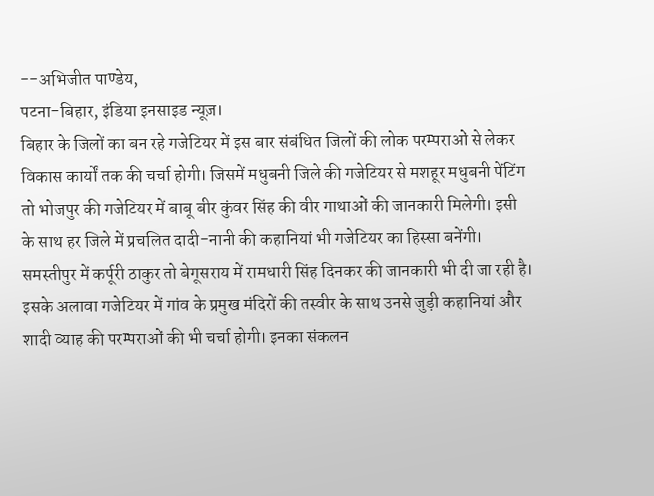--अभिजीत पाण्डेय,
पटना-बिहार, इंडिया इनसाइड न्यूज़।
बिहार के जिलों का बन रहे गजेटियर में इस बार संबंधित जिलों की लोक परम्पराओं से लेकर विकास कार्यों तक की चर्चा होगी। जिसमें मधुबनी जिले की गजेटियर से मशहूर मधुबनी पेंटिंग तो भोजपुर की गजेटियर में बाबू बीर कुंवर सिंह की वीर गाथाओं की जानकारी मिलेगी। इसी के साथ हर जिले में प्रचलित दादी-नानी की कहानियां भी गजेटियर का हिस्सा बनेंगी। समस्तीपुर में कर्पूरी ठाकुर तो बेगूसराय में रामधारी सिंह दिनकर की जानकारी भी दी जा रही है।
इसके अलावा गजेटियर में गांव के प्रमुख मंदिरों की तस्वीर के साथ उनसे जुड़ी कहानियां और शादी व्याह की परम्पराओं की भी चर्चा होगी। इनका संकलन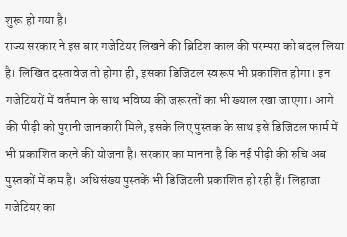शुरू हो गया है।
राज्य सरकार ने इस बार गजेटियर लिखने की ब्रिटिश काल की परम्परा को बदल लिया है। लिखित दस्तावेज तो होगा ही, इसका डिजिटल स्वरूप भी प्रकाशित होगा। इन गजेटियरों में वर्तमान के साथ भविष्य की जरूरतों का भी ख्याल रखा जाएगा। आगे की पीढ़ी को पुरानी जानकारी मिले, इसके लिए पुस्तक के साथ इसे डिजिटल फार्म में भी प्रकाशित करने की योजना है। सरकार का मानना है कि नई पीढ़ी की रुचि अब पुस्तकों में कम है। अधिसंख्य पुस्तकें भी डिजिटली प्रकाशित हो रही हैं। लिहाजा गजेटियर का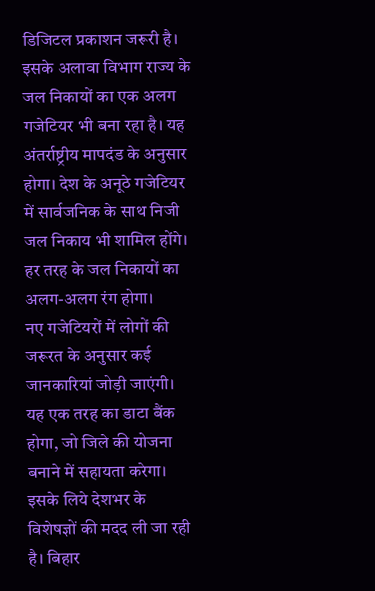डिजिटल प्रकाशन जरूरी है। इसके अलावा विभाग राज्य के जल निकायों का एक अलग गजेटियर भी बना रहा है। यह अंतर्राष्ट्रीय मापदंड के अनुसार होगा। देश के अनूठे गजेटियर में सार्वजनिक के साथ निजी जल निकाय भी शामिल होंगे। हर तरह के जल निकायों का अलग-अलग रंग होगा।
नए गजेटियरों में लोगों की जरूरत के अनुसार कई जानकारियां जोड़ी जाएंगी। यह एक तरह का डाटा बैंक होगा, जो जिले की योजना बनाने में सहायता करेगा। इसके लिये देशभर के विशेषज्ञों की मदद ली जा रही है। बिहार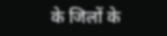के जिलों के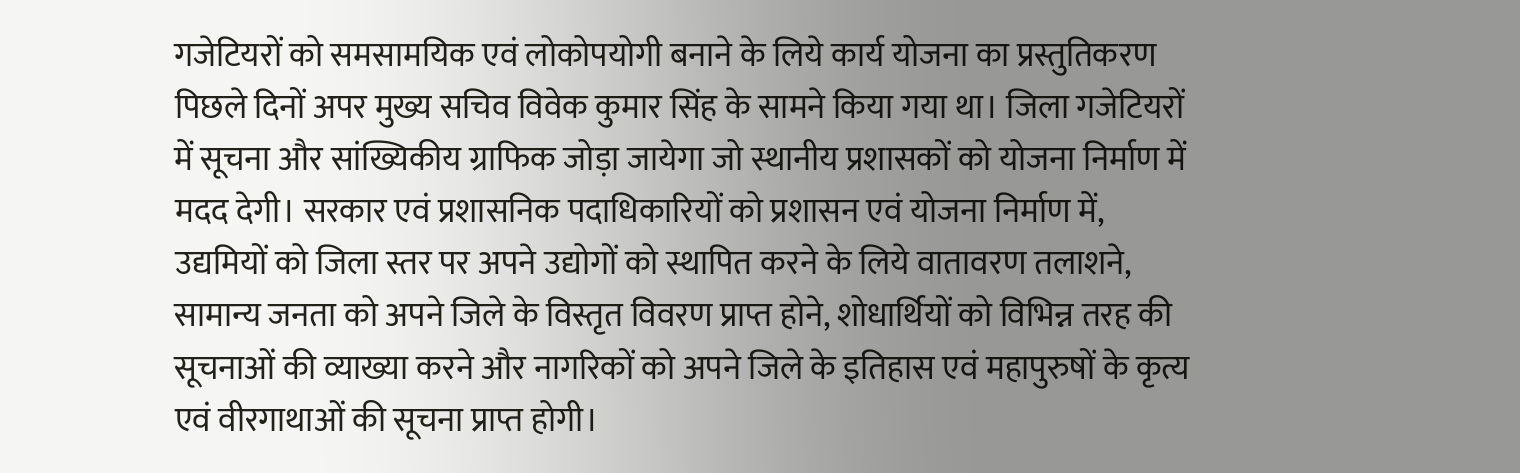गजेटियरों को समसामयिक एवं लोकोपयोगी बनाने के लिये कार्य योजना का प्रस्तुतिकरण पिछले दिनों अपर मुख्य सचिव विवेक कुमार सिंह के सामने किया गया था। जिला गजेटियरों में सूचना और सांख्यिकीय ग्राफिक जोड़ा जायेगा जो स्थानीय प्रशासकों को योजना निर्माण में मदद देगी। सरकार एवं प्रशासनिक पदाधिकारियों को प्रशासन एवं योजना निर्माण में, उद्यमियों को जिला स्तर पर अपने उद्योगों को स्थापित करने के लिये वातावरण तलाशने, सामान्य जनता को अपने जिले के विस्तृत विवरण प्राप्त होने, शोधार्थियों को विभिन्न तरह की सूचनाओं की व्याख्या करने और नागरिकों को अपने जिले के इतिहास एवं महापुरुषों के कृत्य एवं वीरगाथाओं की सूचना प्राप्त होगी।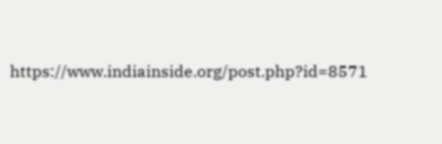https://www.indiainside.org/post.php?id=8571